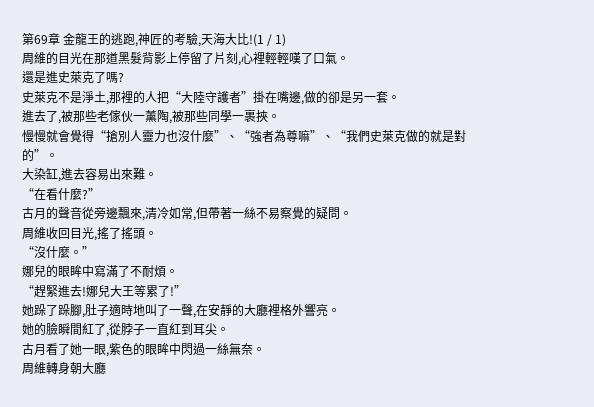第69章 金龍王的逃跑,神匠的考驗,天海大比!(1 / 1)
周維的目光在那道黑髮背影上停留了片刻,心裡輕輕嘆了口氣。
還是進史萊克了嗎?
史萊克不是淨土,那裡的人把“大陸守護者”掛在嘴邊,做的卻是另一套。
進去了,被那些老傢伙一薰陶,被那些同學一裹挾。
慢慢就會覺得“搶別人靈力也沒什麼”、“強者為尊嘛”、“我們史萊克做的就是對的”。
大染缸,進去容易出來難。
“在看什麼?”
古月的聲音從旁邊飄來,清冷如常,但帶著一絲不易察覺的疑問。
周維收回目光,搖了搖頭。
“沒什麼。”
娜兒的眼眸中寫滿了不耐煩。
“趕緊進去!娜兒大王等累了!”
她跺了跺腳,肚子適時地叫了一聲,在安靜的大廳裡格外響亮。
她的臉瞬間紅了,從脖子一直紅到耳尖。
古月看了她一眼,紫色的眼眸中閃過一絲無奈。
周維轉身朝大廳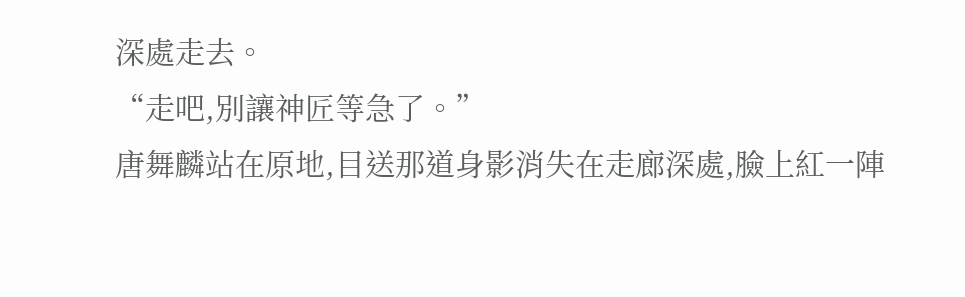深處走去。
“走吧,別讓神匠等急了。”
唐舞麟站在原地,目送那道身影消失在走廊深處,臉上紅一陣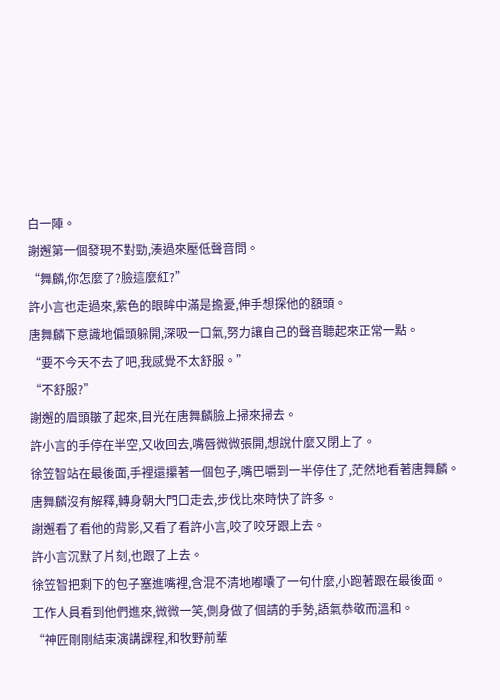白一陣。
謝邂第一個發現不對勁,湊過來壓低聲音問。
“舞麟,你怎麼了?臉這麼紅?”
許小言也走過來,紫色的眼眸中滿是擔憂,伸手想探他的額頭。
唐舞麟下意識地偏頭躲開,深吸一口氣,努力讓自己的聲音聽起來正常一點。
“要不今天不去了吧,我感覺不太舒服。”
“不舒服?”
謝邂的眉頭皺了起來,目光在唐舞麟臉上掃來掃去。
許小言的手停在半空,又收回去,嘴唇微微張開,想說什麼又閉上了。
徐笠智站在最後面,手裡還攥著一個包子,嘴巴嚼到一半停住了,茫然地看著唐舞麟。
唐舞麟沒有解釋,轉身朝大門口走去,步伐比來時快了許多。
謝邂看了看他的背影,又看了看許小言,咬了咬牙跟上去。
許小言沉默了片刻,也跟了上去。
徐笠智把剩下的包子塞進嘴裡,含混不清地嘟囔了一句什麼,小跑著跟在最後面。
工作人員看到他們進來,微微一笑,側身做了個請的手勢,語氣恭敬而溫和。
“神匠剛剛結束演講課程,和牧野前輩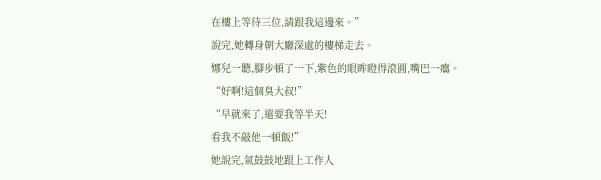在樓上等待三位,請跟我這邊來。”
說完,她轉身朝大廳深處的樓梯走去。
娜兒一聽,腳步頓了一下,紫色的眼眸瞪得滾圓,嘴巴一癟。
“好啊!這個臭大叔!”
“早就來了,還要我等半天!
看我不敲他一頓飯!”
她說完,氣鼓鼓地跟上工作人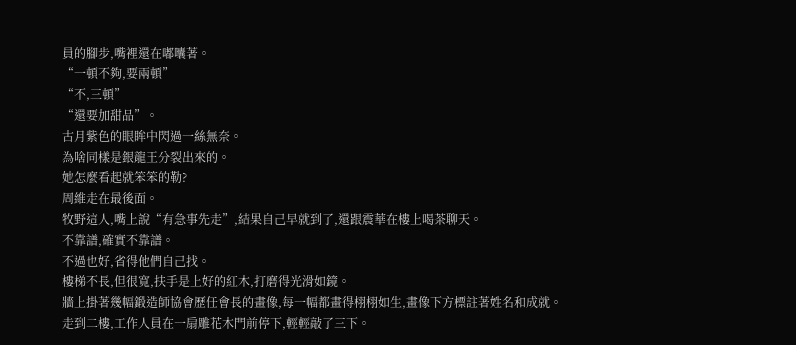員的腳步,嘴裡還在嘟囔著。
“一頓不夠,要兩頓”
“不,三頓”
“還要加甜品”。
古月紫色的眼眸中閃過一絲無奈。
為啥同樣是銀龍王分裂出來的。
她怎麼看起就笨笨的勒?
周維走在最後面。
牧野這人,嘴上說“有急事先走”,結果自己早就到了,還跟震華在樓上喝茶聊天。
不靠譜,確實不靠譜。
不過也好,省得他們自己找。
樓梯不長,但很寬,扶手是上好的紅木,打磨得光滑如鏡。
牆上掛著幾幅鍛造師協會歷任會長的畫像,每一幅都畫得栩栩如生,畫像下方標註著姓名和成就。
走到二樓,工作人員在一扇雕花木門前停下,輕輕敲了三下。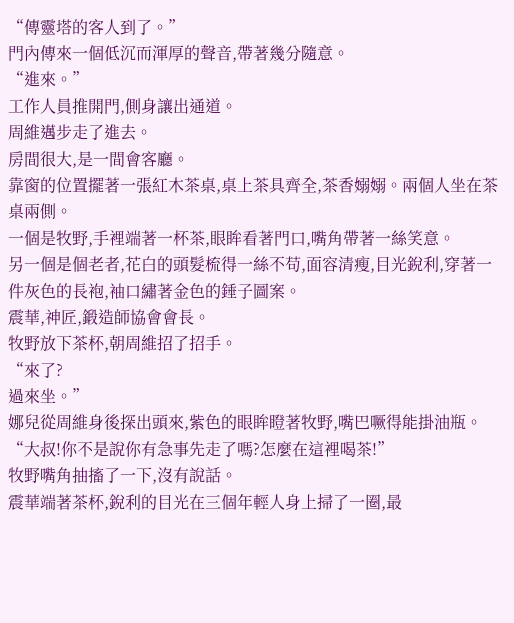“傳靈塔的客人到了。”
門內傳來一個低沉而渾厚的聲音,帶著幾分隨意。
“進來。”
工作人員推開門,側身讓出通道。
周維邁步走了進去。
房間很大,是一間會客廳。
靠窗的位置擺著一張紅木茶桌,桌上茶具齊全,茶香嫋嫋。兩個人坐在茶桌兩側。
一個是牧野,手裡端著一杯茶,眼眸看著門口,嘴角帶著一絲笑意。
另一個是個老者,花白的頭髮梳得一絲不苟,面容清瘦,目光銳利,穿著一件灰色的長袍,袖口繡著金色的錘子圖案。
震華,神匠,鍛造師協會會長。
牧野放下茶杯,朝周維招了招手。
“來了?
過來坐。”
娜兒從周維身後探出頭來,紫色的眼眸瞪著牧野,嘴巴噘得能掛油瓶。
“大叔!你不是說你有急事先走了嗎?怎麼在這裡喝茶!”
牧野嘴角抽搐了一下,沒有說話。
震華端著茶杯,銳利的目光在三個年輕人身上掃了一圈,最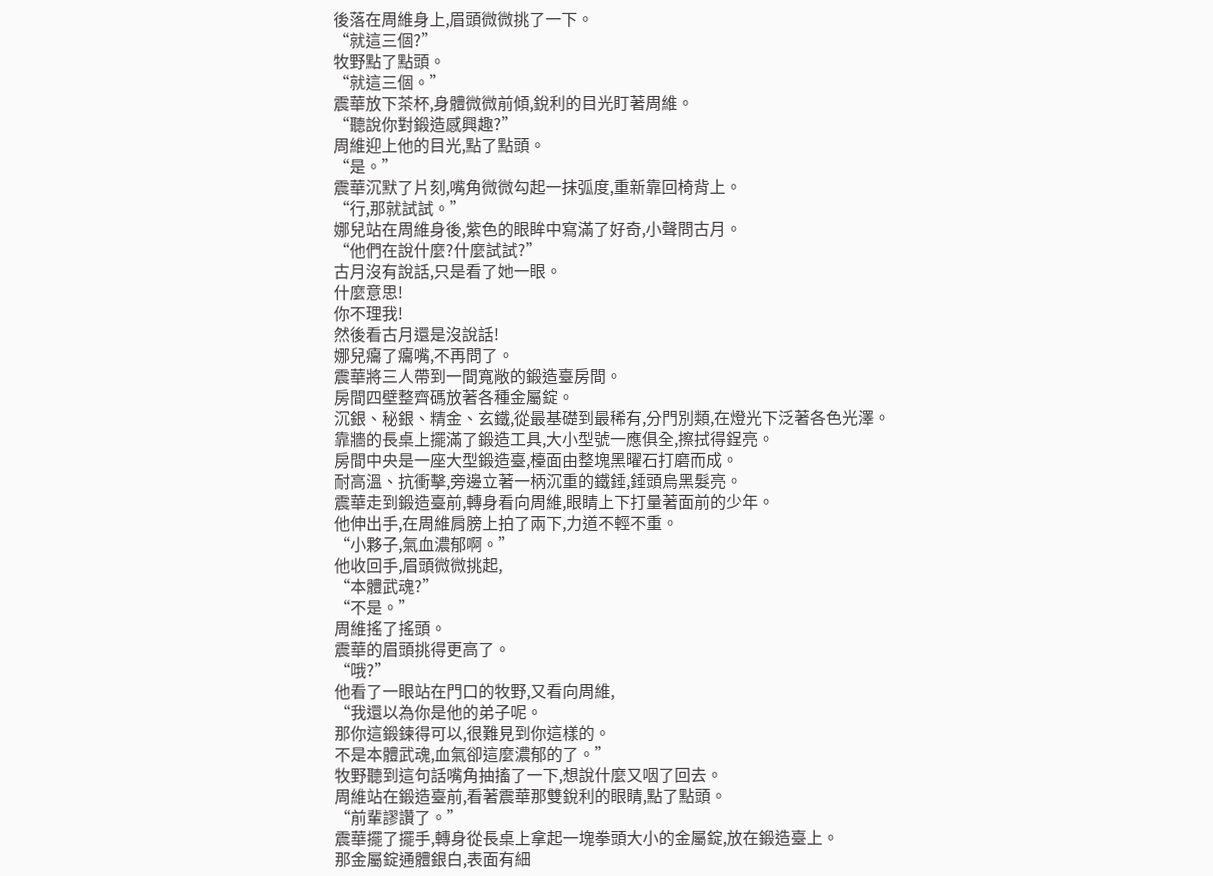後落在周維身上,眉頭微微挑了一下。
“就這三個?”
牧野點了點頭。
“就這三個。”
震華放下茶杯,身體微微前傾,銳利的目光盯著周維。
“聽說你對鍛造感興趣?”
周維迎上他的目光,點了點頭。
“是。”
震華沉默了片刻,嘴角微微勾起一抹弧度,重新靠回椅背上。
“行,那就試試。”
娜兒站在周維身後,紫色的眼眸中寫滿了好奇,小聲問古月。
“他們在說什麼?什麼試試?”
古月沒有說話,只是看了她一眼。
什麼意思!
你不理我!
然後看古月還是沒說話!
娜兒癟了癟嘴,不再問了。
震華將三人帶到一間寬敞的鍛造臺房間。
房間四壁整齊碼放著各種金屬錠。
沉銀、秘銀、精金、玄鐵,從最基礎到最稀有,分門別類,在燈光下泛著各色光澤。
靠牆的長桌上擺滿了鍛造工具,大小型號一應俱全,擦拭得鋥亮。
房間中央是一座大型鍛造臺,檯面由整塊黑曜石打磨而成。
耐高溫、抗衝擊,旁邊立著一柄沉重的鐵錘,錘頭烏黑髮亮。
震華走到鍛造臺前,轉身看向周維,眼睛上下打量著面前的少年。
他伸出手,在周維肩膀上拍了兩下,力道不輕不重。
“小夥子,氣血濃郁啊。”
他收回手,眉頭微微挑起,
“本體武魂?”
“不是。”
周維搖了搖頭。
震華的眉頭挑得更高了。
“哦?”
他看了一眼站在門口的牧野,又看向周維,
“我還以為你是他的弟子呢。
那你這鍛鍊得可以,很難見到你這樣的。
不是本體武魂,血氣卻這麼濃郁的了。”
牧野聽到這句話嘴角抽搐了一下,想說什麼又咽了回去。
周維站在鍛造臺前,看著震華那雙銳利的眼睛,點了點頭。
“前輩謬讚了。”
震華擺了擺手,轉身從長桌上拿起一塊拳頭大小的金屬錠,放在鍛造臺上。
那金屬錠通體銀白,表面有細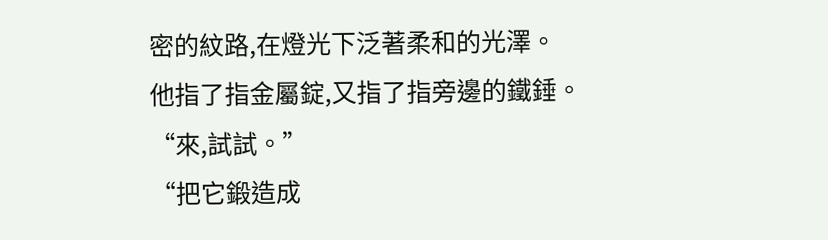密的紋路,在燈光下泛著柔和的光澤。
他指了指金屬錠,又指了指旁邊的鐵錘。
“來,試試。”
“把它鍛造成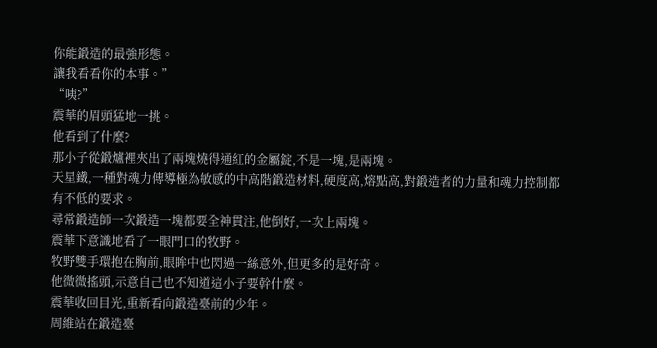你能鍛造的最強形態。
讓我看看你的本事。”
“咦?”
震華的眉頭猛地一挑。
他看到了什麼?
那小子從鍛爐裡夾出了兩塊燒得通紅的金屬錠,不是一塊,是兩塊。
天星鐵,一種對魂力傳導極為敏感的中高階鍛造材料,硬度高,熔點高,對鍛造者的力量和魂力控制都有不低的要求。
尋常鍛造師一次鍛造一塊都要全神貫注,他倒好,一次上兩塊。
震華下意識地看了一眼門口的牧野。
牧野雙手環抱在胸前,眼眸中也閃過一絲意外,但更多的是好奇。
他微微搖頭,示意自己也不知道這小子要幹什麼。
震華收回目光,重新看向鍛造臺前的少年。
周維站在鍛造臺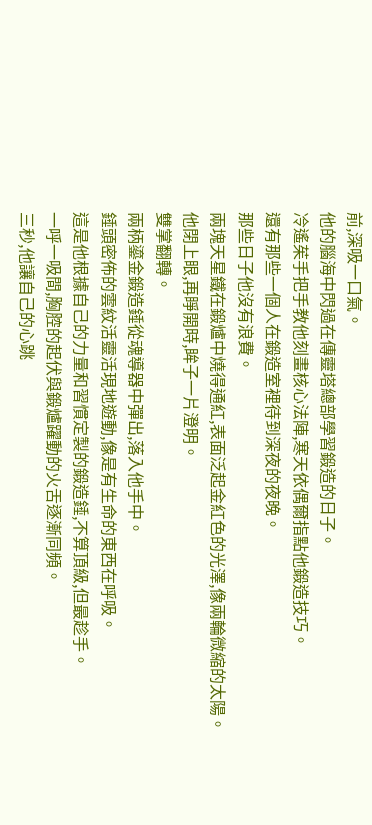前,深吸一口氣。
他的腦海中閃過在傳靈塔總部學習鍛造的日子。
冷遙茱手把手教他刻畫核心法陣,寒天依偶爾指點他鍛造技巧。
還有那些一個人在鍛造室裡待到深夜的夜晚。
那些日子他沒有浪費。
兩塊天星鐵在鍛爐中燒得通紅,表面泛起金紅色的光澤,像兩輪微縮的太陽。
他閉上眼,再睜開時,眸子一片澄明。
雙掌翻轉。
兩柄鎏金鍛造錘從魂導器中彈出,落入他手中。
錘頭密佈的雲紋活靈活現地遊動,像是有生命的東西在呼吸。
這是他根據自己的力量和習慣定製的鍛造錘,不算頂級,但最趁手。
一呼一吸間,胸腔的起伏與鍛爐躍動的火舌逐漸同頻。
三秒,他讓自己的心跳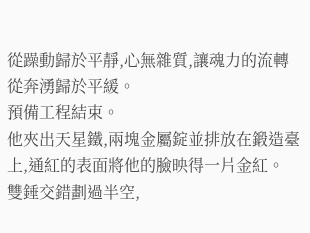從躁動歸於平靜,心無雜質,讓魂力的流轉從奔湧歸於平緩。
預備工程結束。
他夾出天星鐵,兩塊金屬錠並排放在鍛造臺上,通紅的表面將他的臉映得一片金紅。
雙錘交錯劃過半空,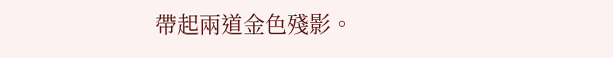帶起兩道金色殘影。